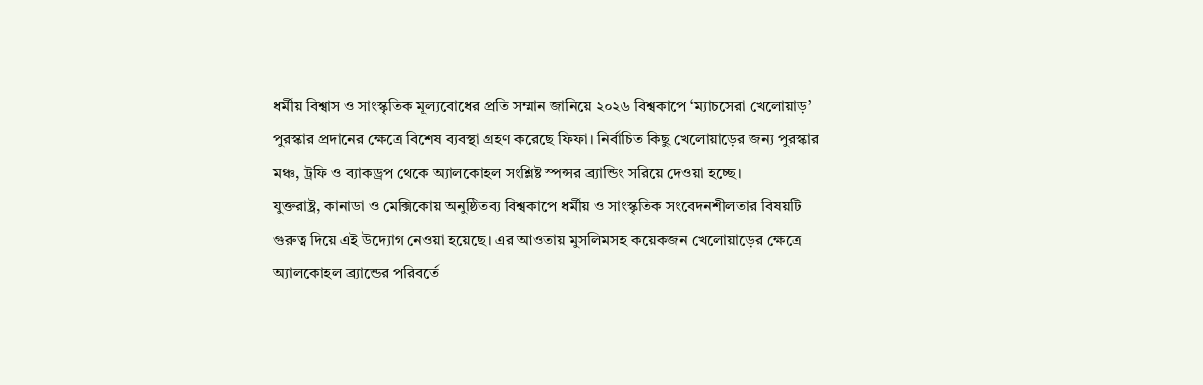ধর্মীয় বিশ্বাস ও সাংস্কৃতিক মূল্যবোধের প্রতি সম্মান জানিয়ে ২০২৬ বিশ্বকাপে ‘ম্যাচসেরা খেলোয়াড়’ পুরস্কার প্রদানের ক্ষেত্রে বিশেষ ব্যবস্থা গ্রহণ করেছে ফিফা। নির্বাচিত কিছু খেলোয়াড়ের জন্য পুরস্কার মঞ্চ, ট্রফি ও ব্যাকড্রপ থেকে অ্যালকোহল সংশ্লিষ্ট স্পন্সর ব্র্যান্ডিং সরিয়ে দেওয়া হচ্ছে।
যুক্তরাষ্ট্র, কানাডা ও মেক্সিকোয় অনুষ্ঠিতব্য বিশ্বকাপে ধর্মীয় ও সাংস্কৃতিক সংবেদনশীলতার বিষয়টি গুরুত্ব দিয়ে এই উদ্যোগ নেওয়া হয়েছে। এর আওতায় মুসলিমসহ কয়েকজন খেলোয়াড়ের ক্ষেত্রে অ্যালকোহল ব্র্যান্ডের পরিবর্তে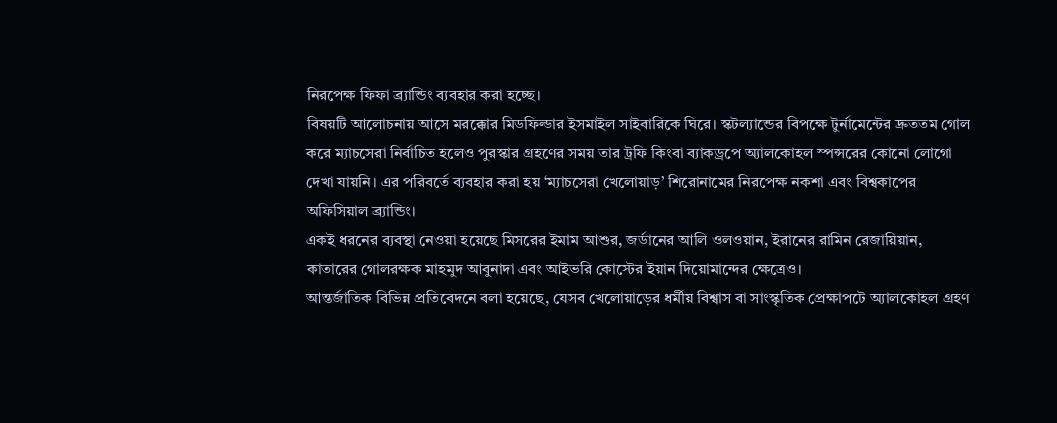নিরপেক্ষ ফিফা ব্র্যান্ডিং ব্যবহার করা হচ্ছে।
বিষয়টি আলোচনায় আসে মরক্কোর মিডফিল্ডার ইসমাইল সাইবারিকে ঘিরে। স্কটল্যান্ডের বিপক্ষে টুর্নামেন্টের দ্রুততম গোল করে ম্যাচসেরা নির্বাচিত হলেও পুরস্কার গ্রহণের সময় তার ট্রফি কিংবা ব্যাকড্রপে অ্যালকোহল স্পন্সরের কোনো লোগো দেখা যায়নি। এর পরিবর্তে ব্যবহার করা হয় ‘ম্যাচসেরা খেলোয়াড়’ শিরোনামের নিরপেক্ষ নকশা এবং বিশ্বকাপের অফিসিয়াল ব্র্যান্ডিং।
একই ধরনের ব্যবস্থা নেওয়া হয়েছে মিসরের ইমাম আশুর, জর্ডানের আলি ওলওয়ান, ইরানের রামিন রেজায়িয়ান, কাতারের গোলরক্ষক মাহমুদ আবুনাদা এবং আইভরি কোস্টের ইয়ান দিয়োমান্দের ক্ষেত্রেও।
আন্তর্জাতিক বিভিন্ন প্রতিবেদনে বলা হয়েছে, যেসব খেলোয়াড়ের ধর্মীয় বিশ্বাস বা সাংস্কৃতিক প্রেক্ষাপটে অ্যালকোহল গ্রহণ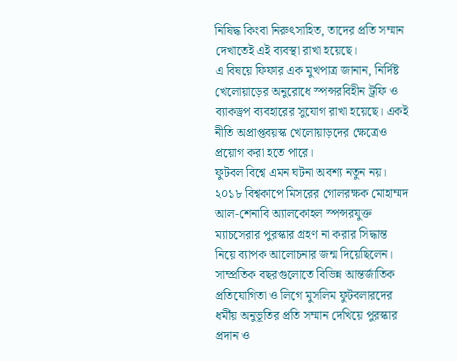নিষিদ্ধ কিংবা নিরুৎসাহিত, তাদের প্রতি সম্মান দেখাতেই এই ব্যবস্থা রাখা হয়েছে।
এ বিষয়ে ফিফার এক মুখপাত্র জানান, নির্দিষ্ট খেলোয়াড়ের অনুরোধে স্পন্সরবিহীন ট্রফি ও ব্যাকড্রপ ব্যবহারের সুযোগ রাখা হয়েছে। একই নীতি অপ্রাপ্তবয়স্ক খেলোয়াড়দের ক্ষেত্রেও প্রয়োগ করা হতে পারে।
ফুটবল বিশ্বে এমন ঘটনা অবশ্য নতুন নয়। ২০১৮ বিশ্বকাপে মিসরের গোলরক্ষক মোহাম্মদ আল-শেনাবি অ্যালকোহল স্পন্সরযুক্ত ম্যাচসেরার পুরস্কার গ্রহণ না করার সিদ্ধান্ত নিয়ে ব্যাপক আলোচনার জন্ম দিয়েছিলেন।
সাম্প্রতিক বছরগুলোতে বিভিন্ন আন্তর্জাতিক প্রতিযোগিতা ও লিগে মুসলিম ফুটবলারদের ধর্মীয় অনুভূতির প্রতি সম্মান দেখিয়ে পুরস্কার প্রদান ও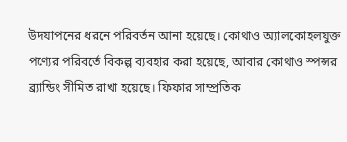উদযাপনের ধরনে পরিবর্তন আনা হয়েছে। কোথাও অ্যালকোহলযুক্ত পণ্যের পরিবর্তে বিকল্প ব্যবহার করা হয়েছে, আবার কোথাও স্পন্সর ব্র্যান্ডিং সীমিত রাখা হয়েছে। ফিফার সাম্প্রতিক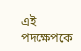এই পদক্ষেপকে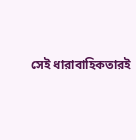সেই ধারাবাহিকতারই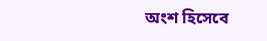অংশ হিসেবে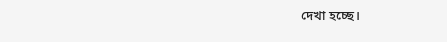দেখা হচ্ছে।